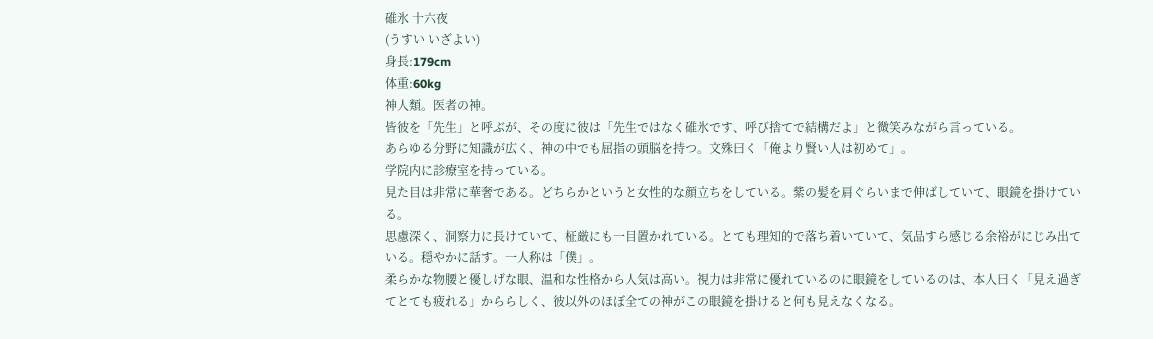碓氷 十六夜
(うすい いざよい)
身長:179cm
体重:60kg
神人類。医者の神。
皆彼を「先生」と呼ぶが、その度に彼は「先生ではなく碓氷です、呼び捨てで結構だよ」と微笑みながら言っている。
あらゆる分野に知識が広く、神の中でも屈指の頭脳を持つ。文殊曰く「俺より賢い人は初めて」。
学院内に診療室を持っている。
見た目は非常に華奢である。どちらかというと女性的な顔立ちをしている。紫の髪を肩ぐらいまで伸ばしていて、眼鏡を掛けている。
思慮深く、洞察力に長けていて、柾厳にも一目置かれている。とても理知的で落ち着いていて、気品すら感じる余裕がにじみ出ている。穏やかに話す。一人称は「僕」。
柔らかな物腰と優しげな眼、温和な性格から人気は高い。視力は非常に優れているのに眼鏡をしているのは、本人曰く「見え過ぎてとても疲れる」かららしく、彼以外のほぼ全ての神がこの眼鏡を掛けると何も見えなくなる。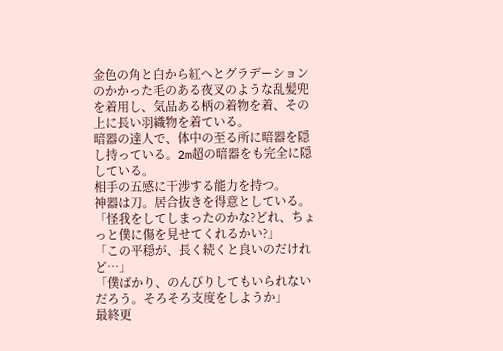金色の角と白から紅へとグラデーションのかかった毛のある夜叉のような乱髪兜を着用し、気品ある柄の着物を着、その上に長い羽織物を着ている。
暗器の達人で、体中の至る所に暗器を隠し持っている。2m超の暗器をも完全に隠している。
相手の五感に干渉する能力を持つ。
神器は刀。居合抜きを得意としている。
「怪我をしてしまったのかな?どれ、ちょっと僕に傷を見せてくれるかい?」
「この平穏が、長く続くと良いのだけれど…」
「僕ばかり、のんびりしてもいられないだろう。そろそろ支度をしようか」
最終更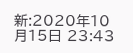新:2020年10月15日 23:43